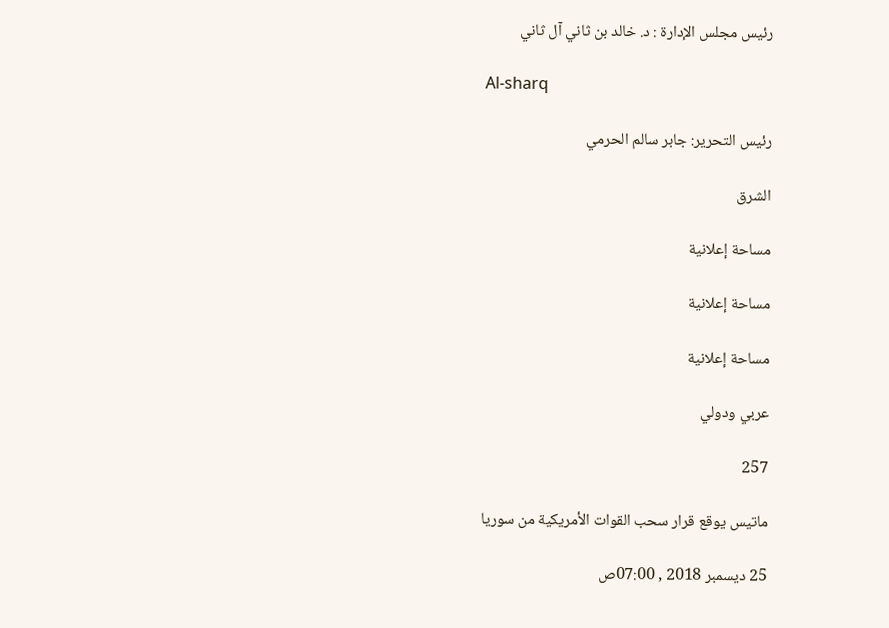رئيس مجلس الإدارة : د. خالد بن ثاني آل ثاني

Al-sharq

رئيس التحرير: جابر سالم الحرمي

الشرق

مساحة إعلانية

مساحة إعلانية

مساحة إعلانية

عربي ودولي

257

ماتيس يوقع قرار سحب القوات الأمريكية من سوريا

25 ديسمبر 2018 , 07:00ص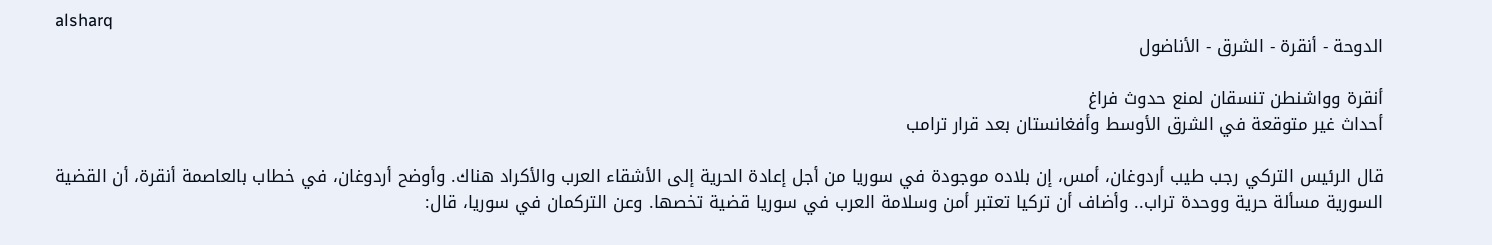alsharq
الدوحة - أنقرة - الشرق - الأناضول

أنقرة وواشنطن تنسقان لمنع حدوث فراغ
أحداث غير متوقعة في الشرق الأوسط وأفغانستان بعد قرار ترامب

قال الرئيس التركي رجب طيب أردوغان، أمس، إن بلاده موجودة في سوريا من أجل إعادة الحرية إلى الأشقاء العرب والأكراد هناك. وأوضح أردوغان، في خطاب بالعاصمة أنقرة، أن القضية السورية مسألة حرية ووحدة تراب.. وأضاف أن تركيا تعتبر أمن وسلامة العرب في سوريا قضية تخصها. وعن التركمان في سوريا، قال: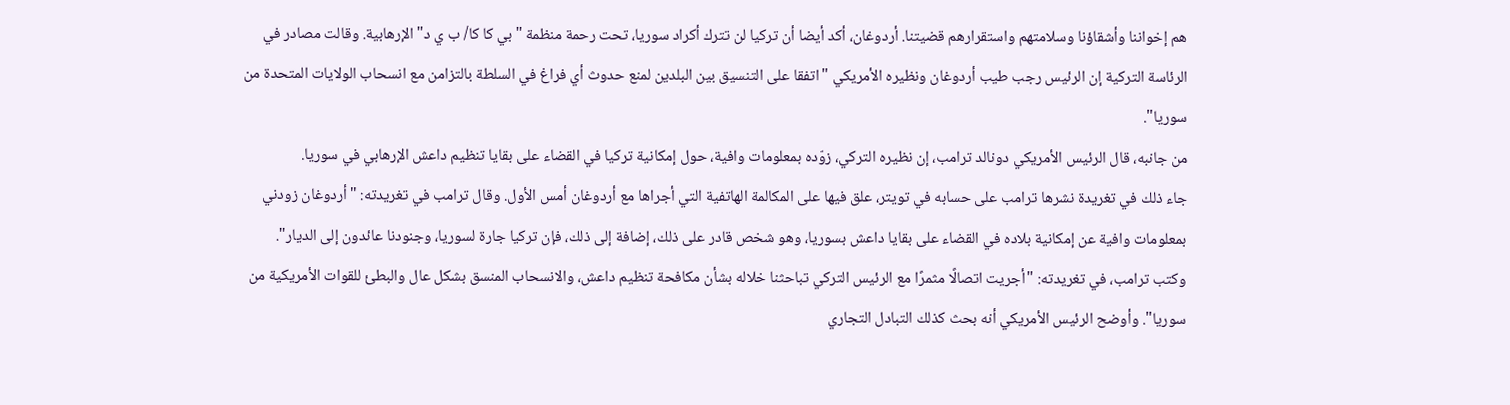هم إخواننا وأشقاؤنا وسلامتهم واستقرارهم قضيتنا. أردوغان، أكد أيضا أن تركيا لن تترك أكراد سوريا، تحت رحمة منظمة "بي كا كا/ ب ي د" الإرهابية. وقالت مصادر في الرئاسة التركية إن الرئيس رجب طيب أردوغان ونظيره الأمريكي "اتفقا على التنسيق بين البلدين لمنع حدوث أي فراغ في السلطة بالتزامن مع انسحاب الولايات المتحدة من سوريا".
من جانبه، قال الرئيس الأمريكي دونالد ترامب، إن نظيره التركي، زوّده بمعلومات وافية، حول إمكانية تركيا في القضاء على بقايا تنظيم داعش الإرهابي في سوريا.
جاء ذلك في تغريدة نشرها ترامب على حسابه في تويتر، علق فيها على المكالمة الهاتفية التي أجراها مع أردوغان أمس الأول. وقال ترامب في تغريدته: "أردوغان زودني بمعلومات وافية عن إمكانية بلاده في القضاء على بقايا داعش بسوريا، وهو شخص قادر على ذلك، إضافة إلى ذلك، فإن تركيا جارة لسوريا، وجنودنا عائدون إلى الديار". وكتب ترامب، في تغريدته: "أجريت اتصالًا مثمرًا مع الرئيس التركي تباحثنا خلاله بشأن مكافحة تنظيم داعش، والانسحاب المنسق بشكل عال والبطئ للقوات الأمريكية من سوريا". وأوضح الرئيس الأمريكي أنه بحث كذلك التبادل التجاري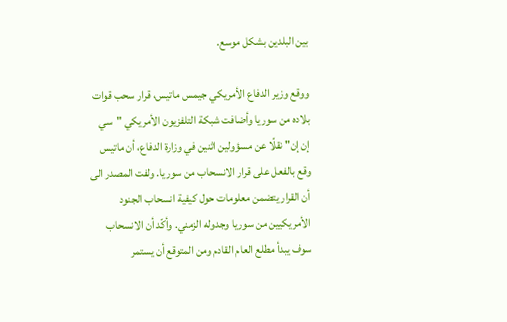بين البلدين بشكل موسع.

ووقع وزير الدفاع الأمريكي جيمس ماتيس، قرار سحب قوات بلاده من سوريا وأضافت شبكة التلفزيون الأمريكي "سي إن إن" نقلًا عن مسؤولين اثنين في وزارة الدفاع، أن ماتيس وقع بالفعل على قرار الانسحاب من سوريا. ولفت المصدر الى أن القرار يتضمن معلومات حول كيفية انسحاب الجنود الأمريكيين من سوريا وجدوله الزمني. وأكّد أن الانسحاب سوف يبدأ مطلع العام القادم ومن المتوقع أن يستمر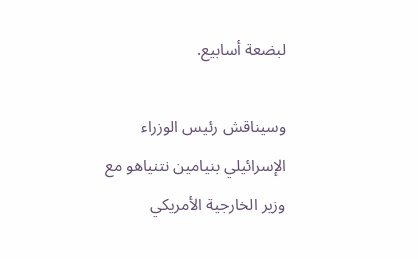لبضعة أسابيع.

وسيناقش رئيس الوزراء الإسرائيلي بنيامين نتنياهو مع وزير الخارجية الأمريكي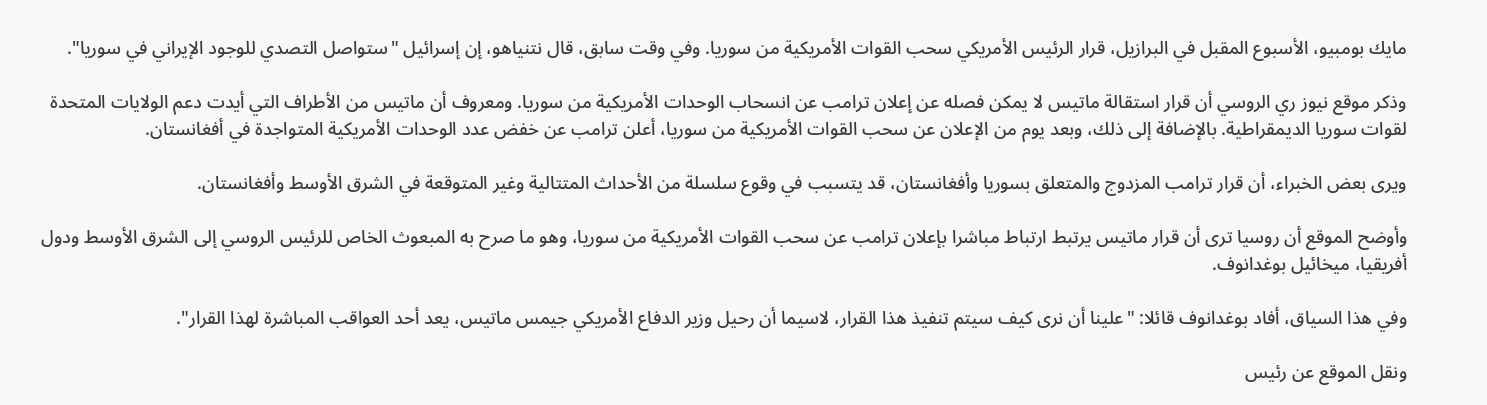مايك بومبيو، الأسبوع المقبل في البرازيل، قرار الرئيس الأمريكي سحب القوات الأمريكية من سوريا. وفي وقت سابق، قال نتنياهو، إن إسرائيل "ستواصل التصدي للوجود الإيراني في سوريا".

وذكر موقع نيوز ري الروسي أن قرار استقالة ماتيس لا يمكن فصله عن إعلان ترامب عن انسحاب الوحدات الأمريكية من سوريا. ومعروف أن ماتيس من الأطراف التي أيدت دعم الولايات المتحدة لقوات سوريا الديمقراطية. بالإضافة إلى ذلك، وبعد يوم من الإعلان عن سحب القوات الأمريكية من سوريا، أعلن ترامب عن خفض عدد الوحدات الأمريكية المتواجدة في أفغانستان.

ويرى بعض الخبراء، أن قرار ترامب المزدوج والمتعلق بسوريا وأفغانستان، قد يتسبب في وقوع سلسلة من الأحداث المتتالية وغير المتوقعة في الشرق الأوسط وأفغانستان.

وأوضح الموقع أن روسيا ترى أن قرار ماتيس يرتبط ارتباط مباشرا بإعلان ترامب عن سحب القوات الأمريكية من سوريا، وهو ما صرح به المبعوث الخاص للرئيس الروسي إلى الشرق الأوسط ودول أفريقيا، ميخائيل بوغدانوف.

وفي هذا السياق، أفاد بوغدانوف قائلا: "علينا أن نرى كيف سيتم تنفيذ هذا القرار، لاسيما أن رحيل وزير الدفاع الأمريكي جيمس ماتيس، يعد أحد العواقب المباشرة لهذا القرار".

ونقل الموقع عن رئيس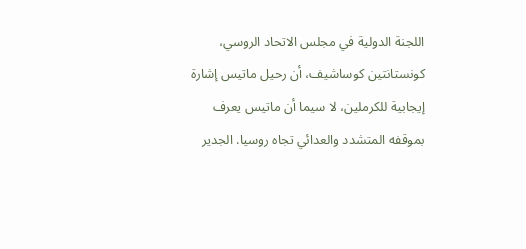اللجنة الدولية في مجلس الاتحاد الروسي، كونستانتين كوساشيف، أن رحيل ماتيس إشارة إيجابية للكرملين، لا سيما أن ماتيس يعرف بموقفه المتشدد والعدائي تجاه روسيا. الجدير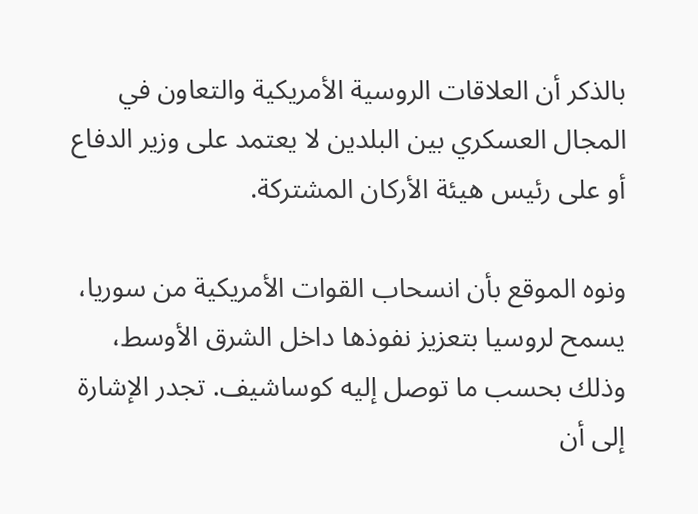بالذكر أن العلاقات الروسية الأمريكية والتعاون في المجال العسكري بين البلدين لا يعتمد على وزير الدفاع أو على رئيس هيئة الأركان المشتركة.

ونوه الموقع بأن انسحاب القوات الأمريكية من سوريا، يسمح لروسيا بتعزيز نفوذها داخل الشرق الأوسط، وذلك بحسب ما توصل إليه كوساشيف. تجدر الإشارة إلى أن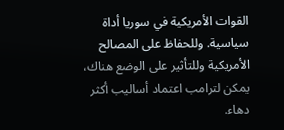القوات الأمريكية في سوريا أداة سياسية. وللحفاظ على المصالح الأمريكية وللتأثير على الوضع هناك، يمكن لترامب اعتماد أساليب أكثر دهاء.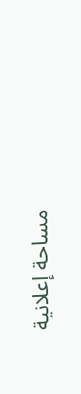مساحة إعلانية